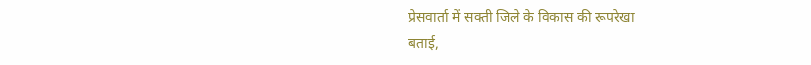प्रेसवार्ता में सक्ती जिले के विकास की रूपरेखा
बताई,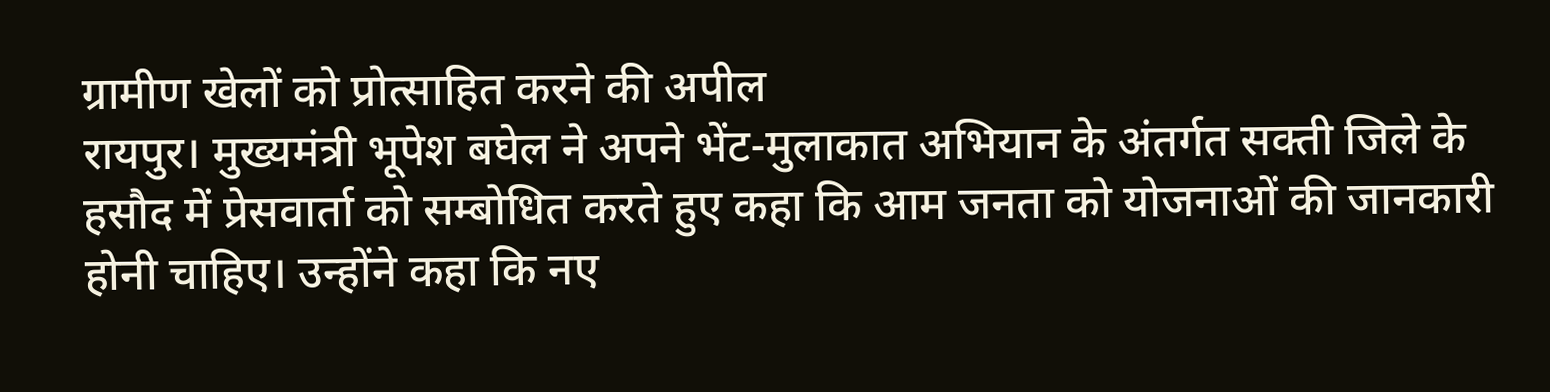ग्रामीण खेलों को प्रोत्साहित करने की अपील
रायपुर। मुख्यमंत्री भूपेश बघेल ने अपने भेंट-मुलाकात अभियान के अंतर्गत सक्ती जिले के हसौद में प्रेसवार्ता को सम्बोधित करते हुए कहा कि आम जनता को योजनाओं की जानकारी होनी चाहिए। उन्होंने कहा कि नए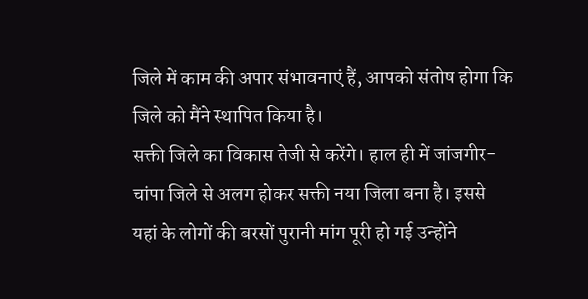जिले में काम की अपार संभावनाएं हैं, आपको संतोष होगा कि जिले को मैंने स्थापित किया है।
सक्ती जिले का विकास तेजी से करेंगे। हाल ही में जांजगीर-चांपा जिले से अलग होकर सक्ती नया जिला बना है। इससे यहां के लोगों की बरसों पुरानी मांग पूरी हो गई उन्होंने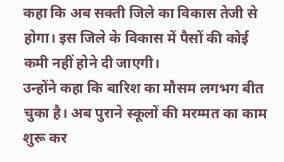कहा कि अब सक्ती जिले का विकास तेजी से होगा। इस जिले के विकास में पैसों की कोई कमी नहीं होने दी जाएगी।
उन्होंने कहा कि बारिश का मौसम लगभग बीत चुका है। अब पुराने स्कूलों की मरम्मत का काम शुरू कर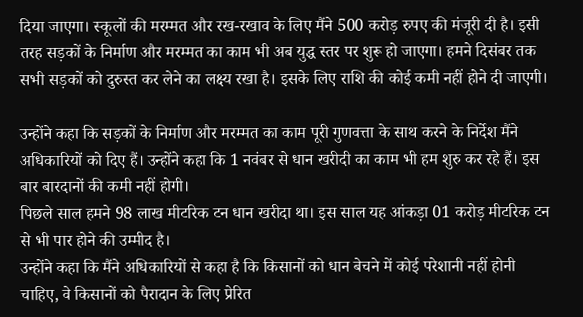दिया जाएगा। स्कूलों की मरम्मत और रख-रखाव के लिए मैंने 500 करोड़ रुपए की मंजूरी दी है। इसी तरह सड़कों के निर्माण और मरम्मत का काम भी अब युद्ध स्तर पर शुरू हो जाएगा। हमने दिसंबर तक सभी सड़कों को दुरुस्त कर लेने का लक्ष्य रखा है। इसके लिए राशि की कोई कमी नहीं होने दी जाएगी।

उन्होंने कहा कि सड़कों के निर्माण और मरम्मत का काम पूरी गुणवत्ता के साथ करने के निर्देश मैंने अधिकारियों को दिए हैं। उन्होंने कहा कि 1 नवंबर से धान खरीदी का काम भी हम शुरु कर रहे हैं। इस बार बारदानों की कमी नहीं होगी।
पिछले साल हमने 98 लाख मीटरिक टन धान खरीदा था। इस साल यह आंकड़ा 01 करोड़ मीटरिक टन से भी पार होने की उम्मीद है।
उन्होंने कहा कि मैंने अधिकारियों से कहा है कि किसानों को धान बेचने में कोई परेशानी नहीं होनी चाहिए, वे किसानों को पैरादान के लिए प्रेरित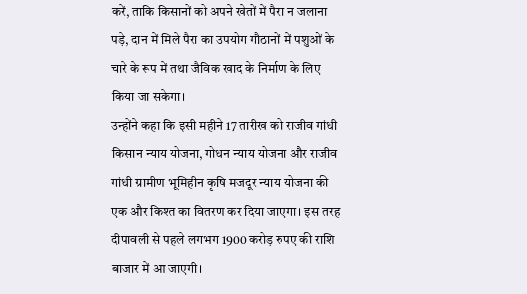करें, ताकि किसानों को अपने खेतों में पैरा न जलाना पड़े, दान में मिले पैरा का उपयोग गौठानों में पशुओं के चारे के रूप में तथा जैविक खाद के निर्माण के लिए किया जा सकेगा।
उन्होंने कहा कि इसी महीने 17 तारीख को राजीव गांधी किसान न्याय योजना, गोधन न्याय योजना और राजीव गांधी ग्रामीण भूमिहीन कृषि मजदूर न्याय योजना की एक और किश्त का वितरण कर दिया जाएगा। इस तरह दीपावली से पहले लगभग 1900 करोड़ रुपए की राशि बाजार में आ जाएगी।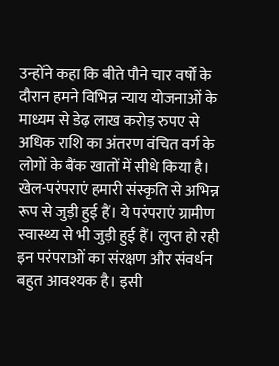उन्होंने कहा कि बीते पौने चार वर्षों के दौरान हमने विभिन्न न्याय योजनाओं के माध्यम से डेढ़ लाख करोड़ रुपए से अधिक राशि का अंतरण वंचित वर्ग के लोगों के बैंक खातों में सीधे किया है। खेल-परंपराएं हमारी संस्कृति से अभिन्न रूप से जुड़ी हुई हैं। ये परंपराएं ग्रामीण स्वास्थ्य से भी जुड़ी हुई हैं। लुप्त हो रही इन परंपराओं का संरक्षण और संवर्धन बहुत आवश्यक है। इसी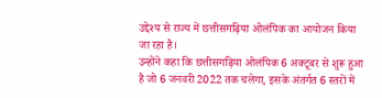उद्देश्य से राज्य में छत्तीसगढ़िया ओलंपिक का आयोजन किया जा रहा है।
उन्होंने कहा कि छत्तीसगढ़िया ओलंपिक 6 अक्टूबर से शुरू हुआ है जो 6 जनवरी 2022 तक चलेगा, इसके अंतर्गत 6 स्तरों में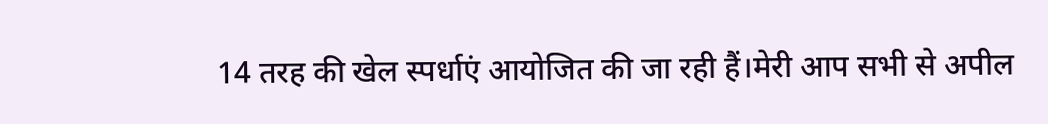14 तरह की खेल स्पर्धाएं आयोजित की जा रही हैं।मेरी आप सभी से अपील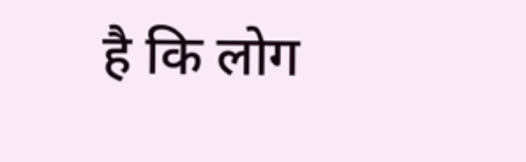है कि लोग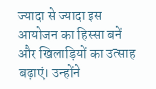ज्यादा से ज्यादा इस आयोजन का हिस्सा बनें और खिलाड़ियों का उत्साह बढ़ाएं। उन्होंने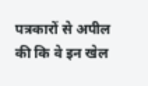पत्रकारों से अपील की कि वे इन खेल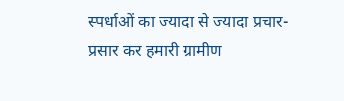स्पर्धाओं का ज्यादा से ज्यादा प्रचार-प्रसार कर हमारी ग्रामीण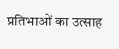प्रतिभाओं का उत्साह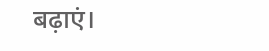बढ़ाएं।